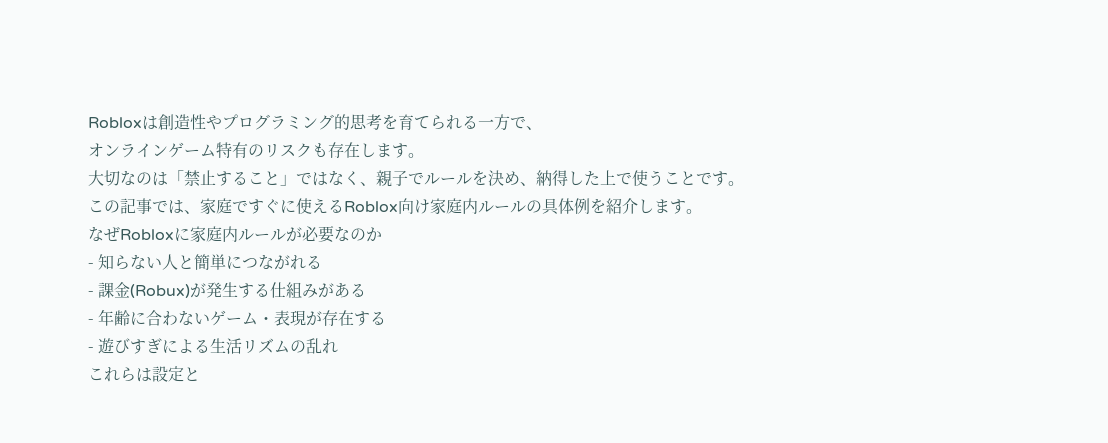Robloxは創造性やプログラミング的思考を育てられる一方で、
オンラインゲーム特有のリスクも存在します。
大切なのは「禁止すること」ではなく、親子でルールを決め、納得した上で使うことです。
この記事では、家庭ですぐに使えるRoblox向け家庭内ルールの具体例を紹介します。
なぜRobloxに家庭内ルールが必要なのか
- 知らない人と簡単につながれる
- 課金(Robux)が発生する仕組みがある
- 年齢に合わないゲーム・表現が存在する
- 遊びすぎによる生活リズムの乱れ
これらは設定と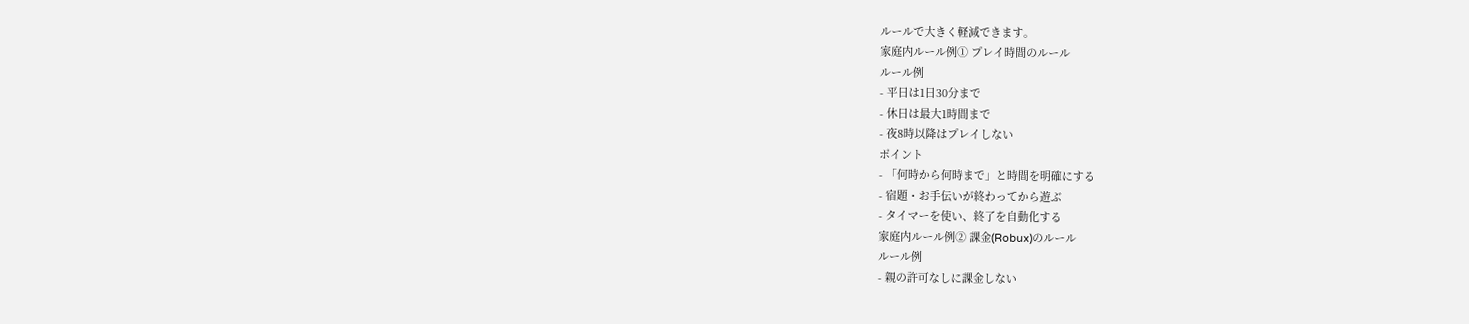ルールで大きく軽減できます。
家庭内ルール例① プレイ時間のルール
ルール例
- 平日は1日30分まで
- 休日は最大1時間まで
- 夜8時以降はプレイしない
ポイント
- 「何時から何時まで」と時間を明確にする
- 宿題・お手伝いが終わってから遊ぶ
- タイマーを使い、終了を自動化する
家庭内ルール例② 課金(Robux)のルール
ルール例
- 親の許可なしに課金しない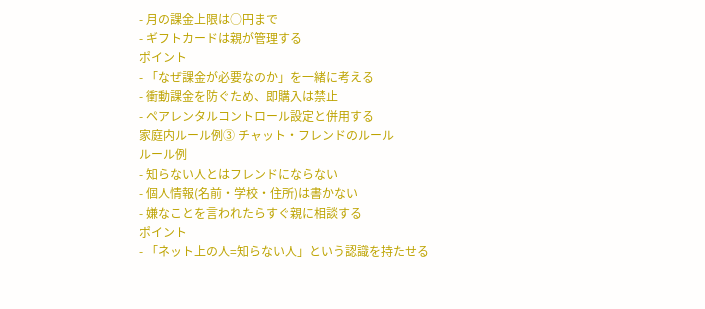- 月の課金上限は○円まで
- ギフトカードは親が管理する
ポイント
- 「なぜ課金が必要なのか」を一緒に考える
- 衝動課金を防ぐため、即購入は禁止
- ペアレンタルコントロール設定と併用する
家庭内ルール例③ チャット・フレンドのルール
ルール例
- 知らない人とはフレンドにならない
- 個人情報(名前・学校・住所)は書かない
- 嫌なことを言われたらすぐ親に相談する
ポイント
- 「ネット上の人=知らない人」という認識を持たせる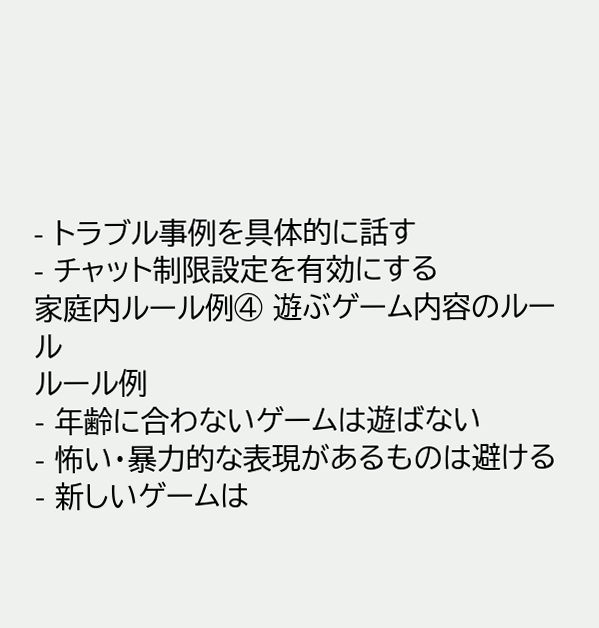- トラブル事例を具体的に話す
- チャット制限設定を有効にする
家庭内ルール例④ 遊ぶゲーム内容のルール
ルール例
- 年齢に合わないゲームは遊ばない
- 怖い・暴力的な表現があるものは避ける
- 新しいゲームは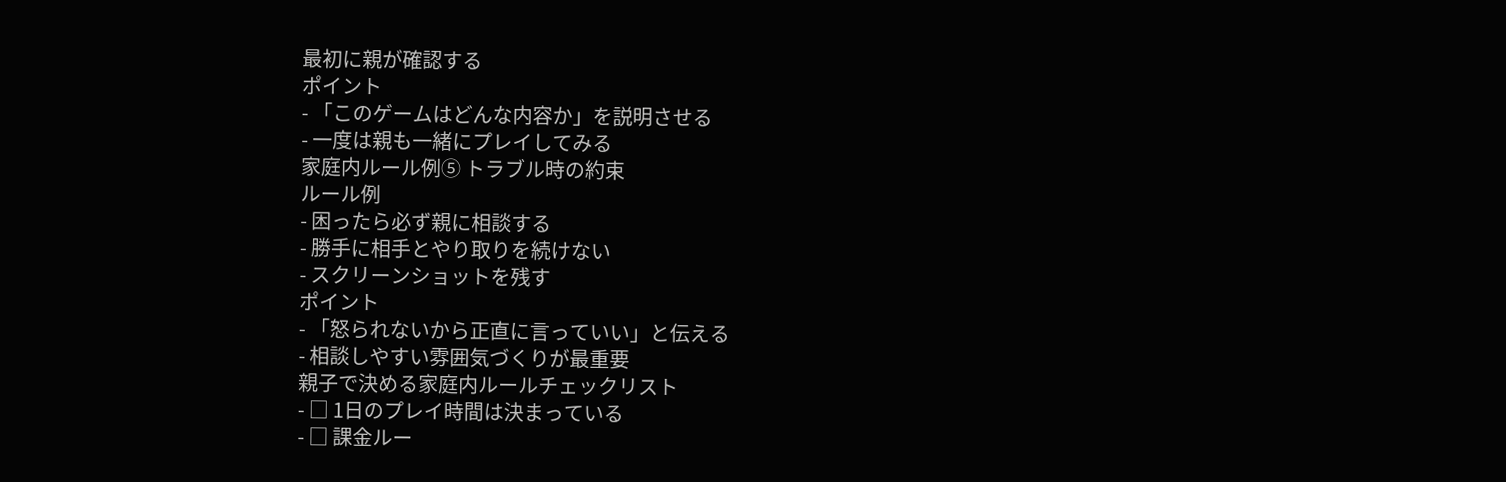最初に親が確認する
ポイント
- 「このゲームはどんな内容か」を説明させる
- 一度は親も一緒にプレイしてみる
家庭内ルール例⑤ トラブル時の約束
ルール例
- 困ったら必ず親に相談する
- 勝手に相手とやり取りを続けない
- スクリーンショットを残す
ポイント
- 「怒られないから正直に言っていい」と伝える
- 相談しやすい雰囲気づくりが最重要
親子で決める家庭内ルールチェックリスト
- □ 1日のプレイ時間は決まっている
- □ 課金ルー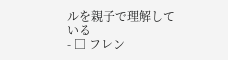ルを親子で理解している
- □ フレン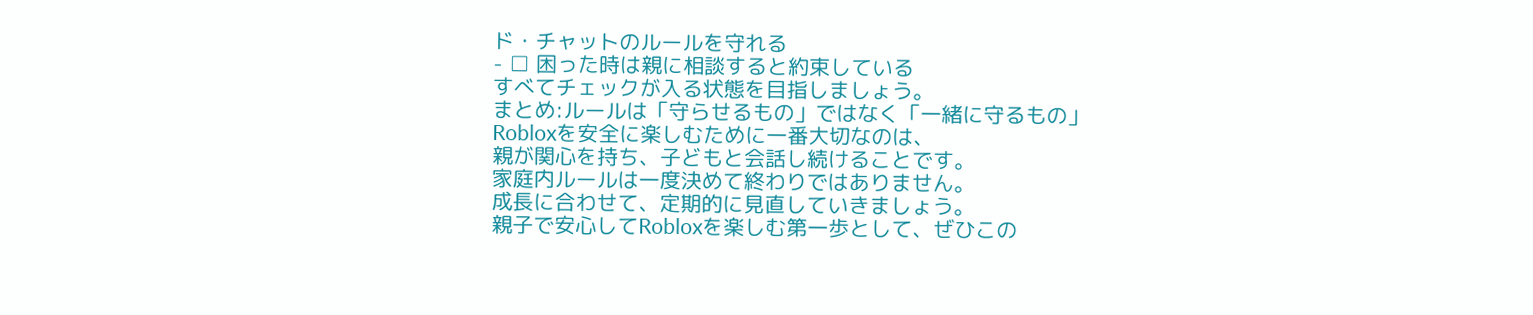ド・チャットのルールを守れる
- □ 困った時は親に相談すると約束している
すべてチェックが入る状態を目指しましょう。
まとめ:ルールは「守らせるもの」ではなく「一緒に守るもの」
Robloxを安全に楽しむために一番大切なのは、
親が関心を持ち、子どもと会話し続けることです。
家庭内ルールは一度決めて終わりではありません。
成長に合わせて、定期的に見直していきましょう。
親子で安心してRobloxを楽しむ第一歩として、ぜひこの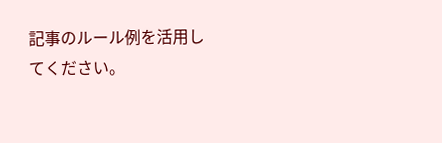記事のルール例を活用してください。